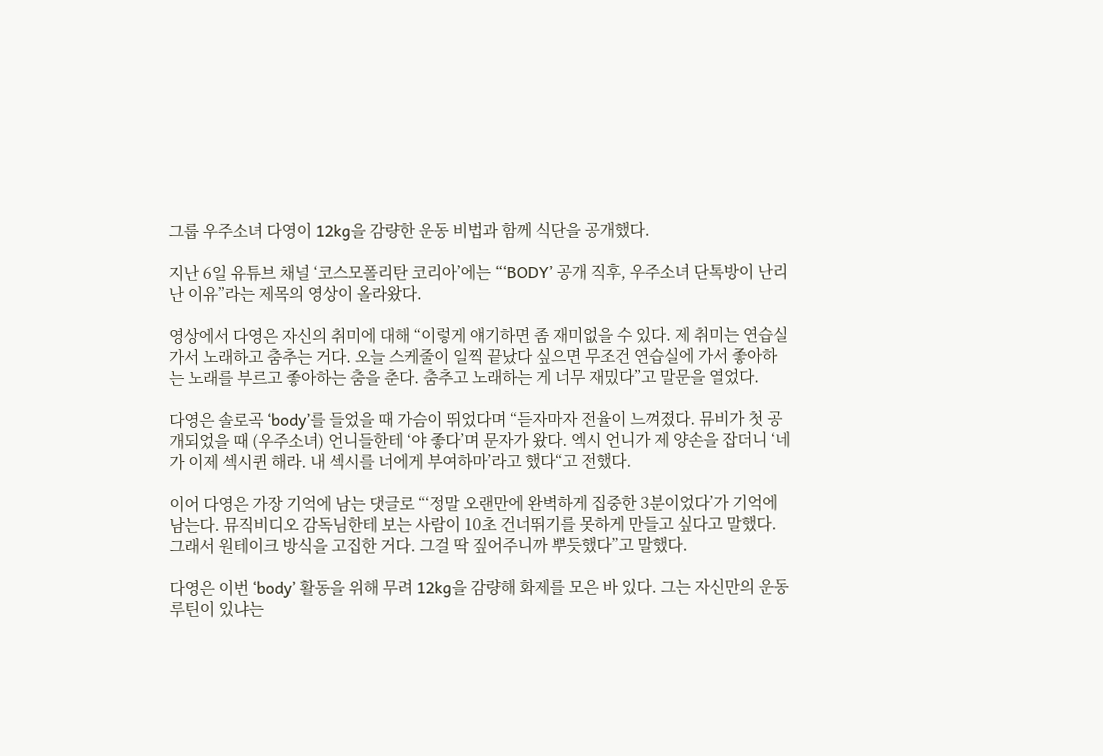그룹 우주소녀 다영이 12kg을 감량한 운동 비법과 함께 식단을 공개했다.

지난 6일 유튜브 채널 ‘코스모폴리탄 코리아’에는 “‘BODY’ 공개 직후, 우주소녀 단톡방이 난리 난 이유”라는 제목의 영상이 올라왔다.

영상에서 다영은 자신의 취미에 대해 “이렇게 얘기하면 좀 재미없을 수 있다. 제 취미는 연습실 가서 노래하고 춤추는 거다. 오늘 스케줄이 일찍 끝났다 싶으면 무조건 연습실에 가서 좋아하는 노래를 부르고 좋아하는 춤을 춘다. 춤추고 노래하는 게 너무 재밌다”고 말문을 열었다.

다영은 솔로곡 ‘body’를 들었을 때 가슴이 뛰었다며 “듣자마자 전율이 느껴졌다. 뮤비가 첫 공개되었을 때 (우주소녀) 언니들한테 ‘야 좋다’며 문자가 왔다. 엑시 언니가 제 양손을 잡더니 ‘네가 이제 섹시퀸 해라. 내 섹시를 너에게 부여하마’라고 했다“고 전했다.

이어 다영은 가장 기억에 남는 댓글로 “‘정말 오랜만에 완벽하게 집중한 3분이었다’가 기억에 남는다. 뮤직비디오 감독님한테 보는 사람이 10초 건너뛰기를 못하게 만들고 싶다고 말했다. 그래서 원테이크 방식을 고집한 거다. 그걸 딱 짚어주니까 뿌듯했다”고 말했다.

다영은 이번 ‘body’ 활동을 위해 무려 12kg을 감량해 화제를 모은 바 있다. 그는 자신만의 운동 루틴이 있냐는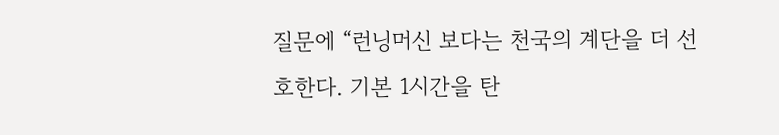질문에 “런닝머신 보다는 천국의 계단을 더 선호한다. 기본 1시간을 탄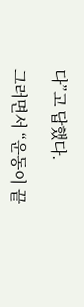다”고 답했다.

그러면서 “운동이 끝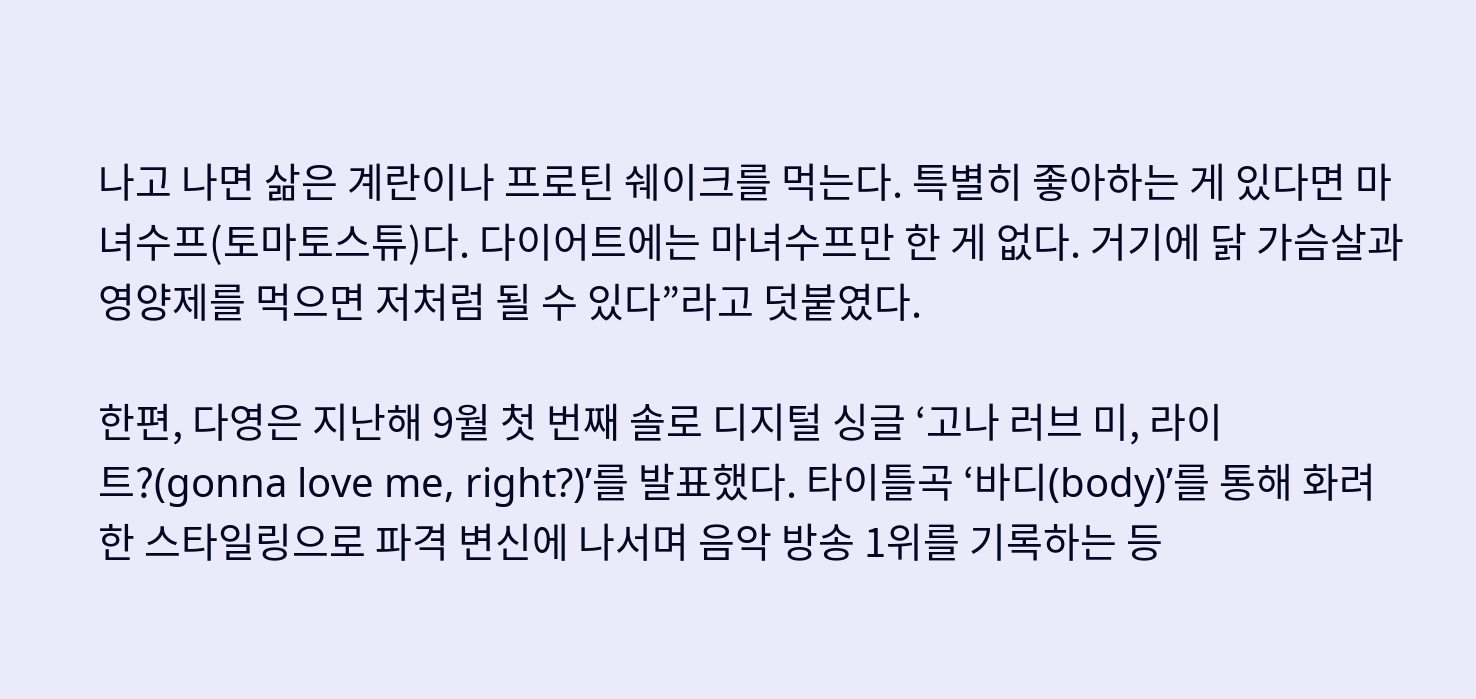나고 나면 삶은 계란이나 프로틴 쉐이크를 먹는다. 특별히 좋아하는 게 있다면 마녀수프(토마토스튜)다. 다이어트에는 마녀수프만 한 게 없다. 거기에 닭 가슴살과 영양제를 먹으면 저처럼 될 수 있다”라고 덧붙였다.

한편, 다영은 지난해 9월 첫 번째 솔로 디지털 싱글 ‘고나 러브 미, 라이트?(gonna love me, right?)’를 발표했다. 타이틀곡 ‘바디(body)’를 통해 화려한 스타일링으로 파격 변신에 나서며 음악 방송 1위를 기록하는 등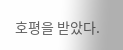호평을 받았다.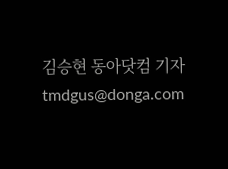김승현 동아닷컴 기자 tmdgus@donga.com